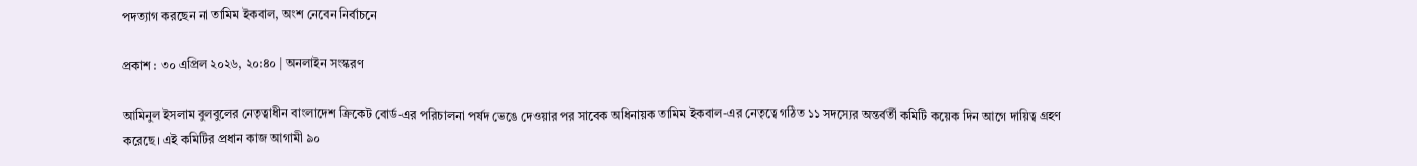পদত্যাগ করছেন না তামিম ইকবাল, অংশ নেবেন নির্বাচনে

প্রকাশ : ৩০ এপ্রিল ২০২৬, ২০:৪০ | অনলাইন সংস্করণ

আমিনুল ইসলাম বুলবুলের নেতৃত্বাধীন বাংলাদেশ ক্রিকেট বোর্ড-এর পরিচালনা পর্ষদ ভেঙে দেওয়ার পর সাবেক অধিনায়ক তামিম ইকবাল-এর নেতৃত্বে গঠিত ১১ সদস্যের অন্তর্বর্তী কমিটি কয়েক দিন আগে দায়িত্ব গ্রহণ করেছে। এই কমিটির প্রধান কাজ আগামী ৯০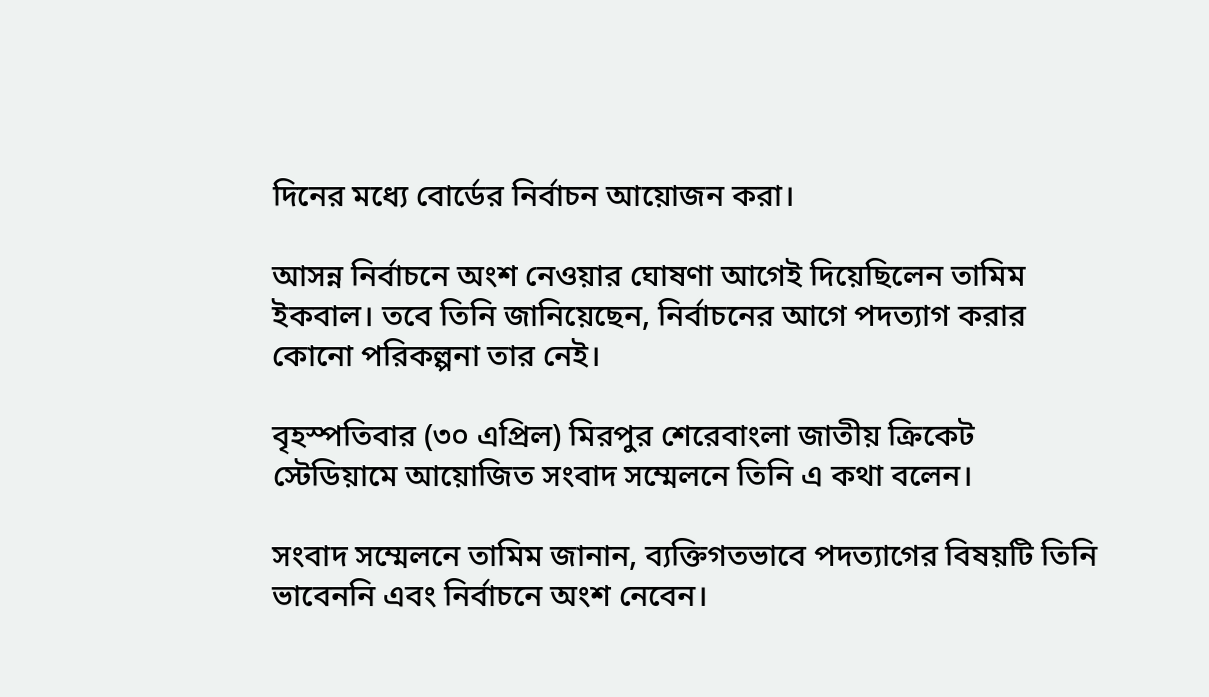দিনের মধ্যে বোর্ডের নির্বাচন আয়োজন করা।

আসন্ন নির্বাচনে অংশ নেওয়ার ঘোষণা আগেই দিয়েছিলেন তামিম ইকবাল। তবে তিনি জানিয়েছেন, নির্বাচনের আগে পদত্যাগ করার কোনো পরিকল্পনা তার নেই।

বৃহস্পতিবার (৩০ এপ্রিল) মিরপুর শেরেবাংলা জাতীয় ক্রিকেট স্টেডিয়ামে আয়োজিত সংবাদ সম্মেলনে তিনি এ কথা বলেন।

সংবাদ সম্মেলনে তামিম জানান, ব্যক্তিগতভাবে পদত্যাগের বিষয়টি তিনি ভাবেননি এবং নির্বাচনে অংশ নেবেন।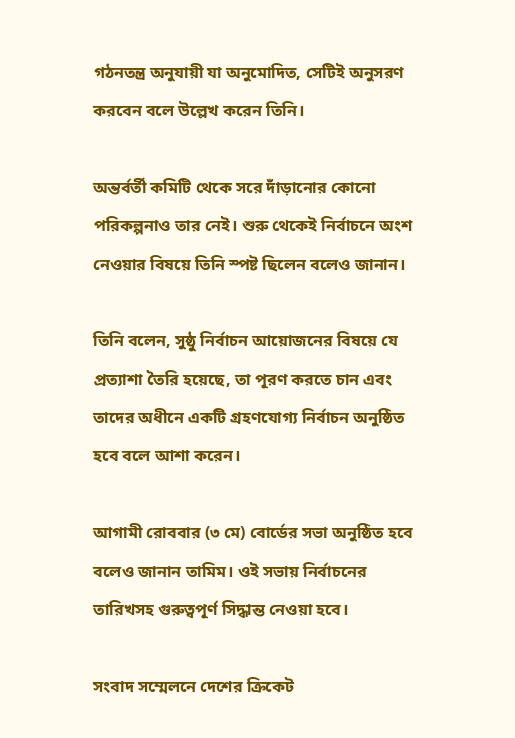গঠনতন্ত্র অনুযায়ী যা অনুমোদিত, সেটিই অনুসরণ করবেন বলে উল্লেখ করেন তিনি।

অন্তর্বর্তী কমিটি থেকে সরে দাঁড়ানোর কোনো পরিকল্পনাও তার নেই। শুরু থেকেই নির্বাচনে অংশ নেওয়ার বিষয়ে তিনি স্পষ্ট ছিলেন বলেও জানান।

তিনি বলেন, সুষ্ঠু নির্বাচন আয়োজনের বিষয়ে যে প্রত্যাশা তৈরি হয়েছে, তা পূরণ করতে চান এবং তাদের অধীনে একটি গ্রহণযোগ্য নির্বাচন অনুষ্ঠিত হবে বলে আশা করেন।

আগামী রোববার (৩ মে) বোর্ডের সভা অনুষ্ঠিত হবে বলেও জানান তামিম। ওই সভায় নির্বাচনের তারিখসহ গুরুত্বপূর্ণ সিদ্ধান্ত নেওয়া হবে।

সংবাদ সম্মেলনে দেশের ক্রিকেট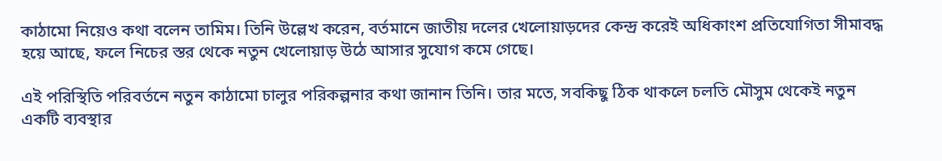কাঠামো নিয়েও কথা বলেন তামিম। তিনি উল্লেখ করেন, বর্তমানে জাতীয় দলের খেলোয়াড়দের কেন্দ্র করেই অধিকাংশ প্রতিযোগিতা সীমাবদ্ধ হয়ে আছে, ফলে নিচের স্তর থেকে নতুন খেলোয়াড় উঠে আসার সুযোগ কমে গেছে।

এই পরিস্থিতি পরিবর্তনে নতুন কাঠামো চালুর পরিকল্পনার কথা জানান তিনি। তার মতে, সবকিছু ঠিক থাকলে চলতি মৌসুম থেকেই নতুন একটি ব্যবস্থার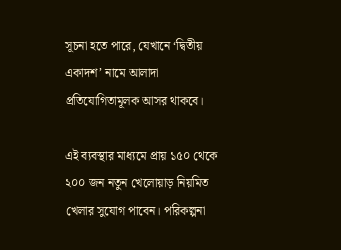সূচনা হতে পারে, যেখানে ‘দ্বিতীয় একাদশ’ নামে আলাদা প্রতিযোগিতামূলক আসর থাকবে।

এই ব্যবস্থার মাধ্যমে প্রায় ১৫০ থেকে ২০০ জন নতুন খেলোয়াড় নিয়মিত খেলার সুযোগ পাবেন। পরিকল্পনা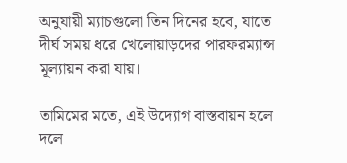অনুযায়ী ম্যাচগুলো তিন দিনের হবে, যাতে দীর্ঘ সময় ধরে খেলোয়াড়দের পারফরম্যান্স মূল্যায়ন করা যায়।

তামিমের মতে, এই উদ্যোগ বাস্তবায়ন হলে দলে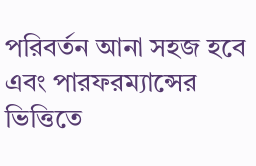পরিবর্তন আনা সহজ হবে এবং পারফরম্যান্সের ভিত্তিতে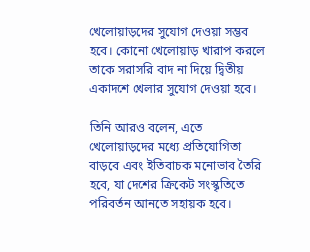খেলোয়াড়দের সুযোগ দেওয়া সম্ভব হবে। কোনো খেলোয়াড় খারাপ করলে তাকে সরাসরি বাদ না দিয়ে দ্বিতীয় একাদশে খেলার সুযোগ দেওয়া হবে।

তিনি আরও বলেন, এতে খেলোয়াড়দের মধ্যে প্রতিযোগিতা বাড়বে এবং ইতিবাচক মনোভাব তৈরি হবে, যা দেশের ক্রিকেট সংস্কৃতিতে পরিবর্তন আনতে সহায়ক হবে।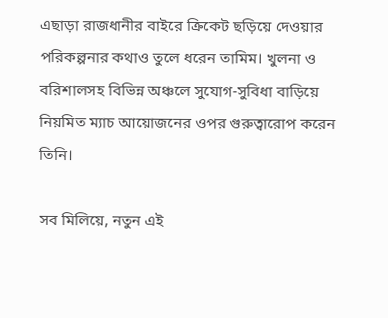এছাড়া রাজধানীর বাইরে ক্রিকেট ছড়িয়ে দেওয়ার পরিকল্পনার কথাও তুলে ধরেন তামিম। খুলনা ও বরিশালসহ বিভিন্ন অঞ্চলে সুযোগ-সুবিধা বাড়িয়ে নিয়মিত ম্যাচ আয়োজনের ওপর গুরুত্বারোপ করেন তিনি।

সব মিলিয়ে, নতুন এই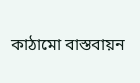কাঠামো বাস্তবায়ন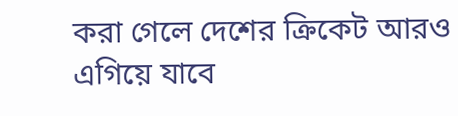করা গেলে দেশের ক্রিকেট আরও এগিয়ে যাবে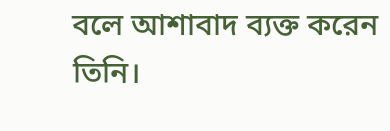বলে আশাবাদ ব্যক্ত করেন তিনি।